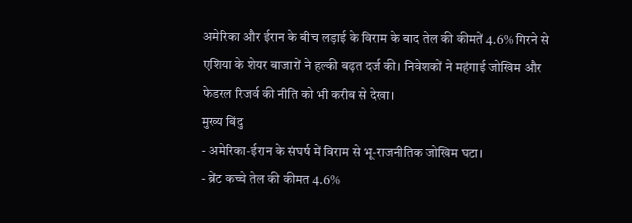अमेरिका और ईरान के बीच लड़ाई के विराम के बाद तेल की कीमतें 4.6% गिरने से एशिया के शेयर बाजारों ने हल्की बढ़त दर्ज की। निवेशकों ने महंगाई जोखिम और फेडरल रिजर्व की नीति को भी करीब से देखा।
मुख्य बिंदु
- अमेरिका‑ईरान के संघर्ष में विराम से भू‑राजनीतिक जोखिम घटा।
- ब्रेंट कच्चे तेल की कीमत 4.6%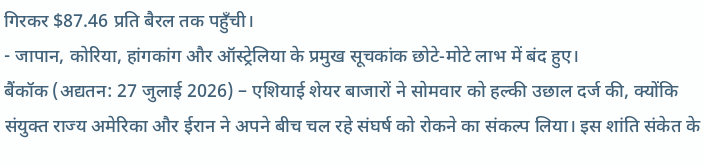गिरकर $87.46 प्रति बैरल तक पहुँची।
- जापान, कोरिया, हांगकांग और ऑस्ट्रेलिया के प्रमुख सूचकांक छोटे‑मोटे लाभ में बंद हुए।
बैंकॉक (अद्यतन: 27 जुलाई 2026) – एशियाई शेयर बाजारों ने सोमवार को हल्की उछाल दर्ज की, क्योंकि संयुक्त राज्य अमेरिका और ईरान ने अपने बीच चल रहे संघर्ष को रोकने का संकल्प लिया। इस शांति संकेत के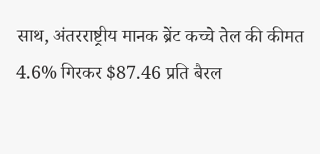साथ, अंतरराष्ट्रीय मानक ब्रेंट कच्चे तेल की कीमत 4.6% गिरकर $87.46 प्रति बैरल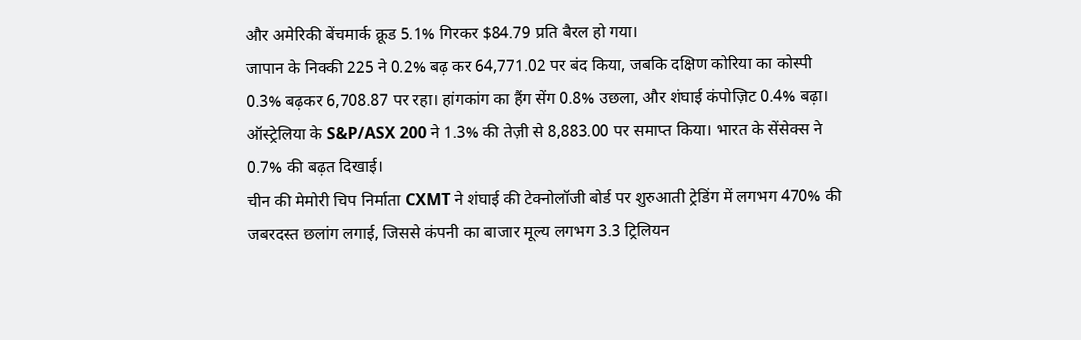और अमेरिकी बेंचमार्क क्रूड 5.1% गिरकर $84.79 प्रति बैरल हो गया।
जापान के निक्की 225 ने 0.2% बढ़ कर 64,771.02 पर बंद किया, जबकि दक्षिण कोरिया का कोस्पी 0.3% बढ़कर 6,708.87 पर रहा। हांगकांग का हैंग सेंग 0.8% उछला, और शंघाई कंपोज़िट 0.4% बढ़ा। ऑस्ट्रेलिया के S&P/ASX 200 ने 1.3% की तेज़ी से 8,883.00 पर समाप्त किया। भारत के सेंसेक्स ने 0.7% की बढ़त दिखाई।
चीन की मेमोरी चिप निर्माता CXMT ने शंघाई की टेक्नोलॉजी बोर्ड पर शुरुआती ट्रेडिंग में लगभग 470% की जबरदस्त छलांग लगाई, जिससे कंपनी का बाजार मूल्य लगभग 3.3 ट्रिलियन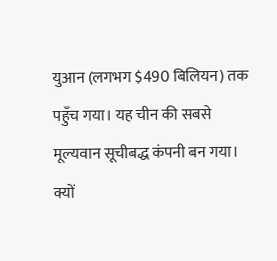युआन (लगभग $490 बिलियन) तक पहुँच गया। यह चीन की सबसे मूल्यवान सूचीबद्ध कंपनी बन गया।
क्यों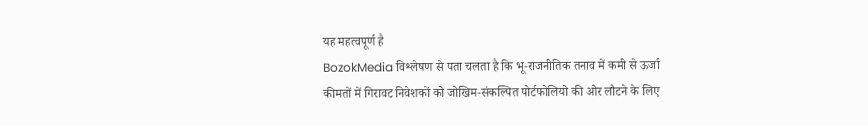यह महत्वपूर्ण है
BozokMedia विश्लेषण से पता चलता है कि भू‑राजनीतिक तनाव में कमी से ऊर्जा कीमतों में गिरावट निवेशकों को जोखिम‑संकल्पित पोर्टफोलियो की ओर लौटने के लिए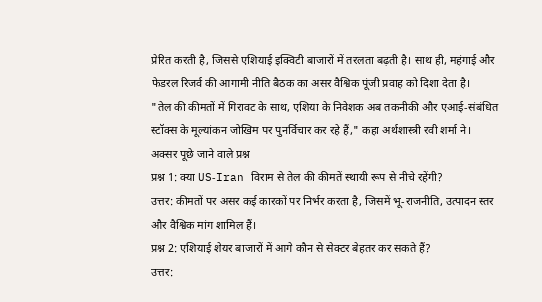प्रेरित करती है, जिससे एशियाई इक्विटी बाजारों में तरलता बढ़ती है। साथ ही, महंगाई और फेडरल रिजर्व की आगामी नीति बैठक का असर वैश्विक पूंजी प्रवाह को दिशा देता है।
"तेल की कीमतों में गिरावट के साथ, एशिया के निवेशक अब तकनीकी और एआई‑संबंधित स्टॉक्स के मूल्यांकन जोखिम पर पुनर्विचार कर रहे हैं," कहा अर्थशास्त्री रवी शर्मा ने।
अक्सर पूछे जाने वाले प्रश्न
प्रश्न 1: क्या US‑Iran विराम से तेल की कीमतें स्थायी रूप से नीचे रहेंगी?
उत्तर: कीमतों पर असर कई कारकों पर निर्भर करता है, जिसमें भू‑राजनीति, उत्पादन स्तर और वैश्विक मांग शामिल हैं।
प्रश्न 2: एशियाई शेयर बाजारों में आगे कौन से सेक्टर बेहतर कर सकते हैं?
उत्तर: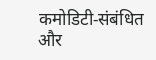कमोडिटी‑संबंधित और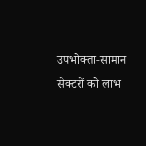उपभोक्ता‑सामान सेक्टरों को लाभ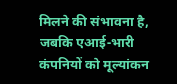मिलने की संभावना है, जबकि एआई‑भारी कंपनियों को मूल्यांकन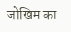जोखिम का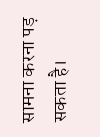सामना करना पड़ सकता है।